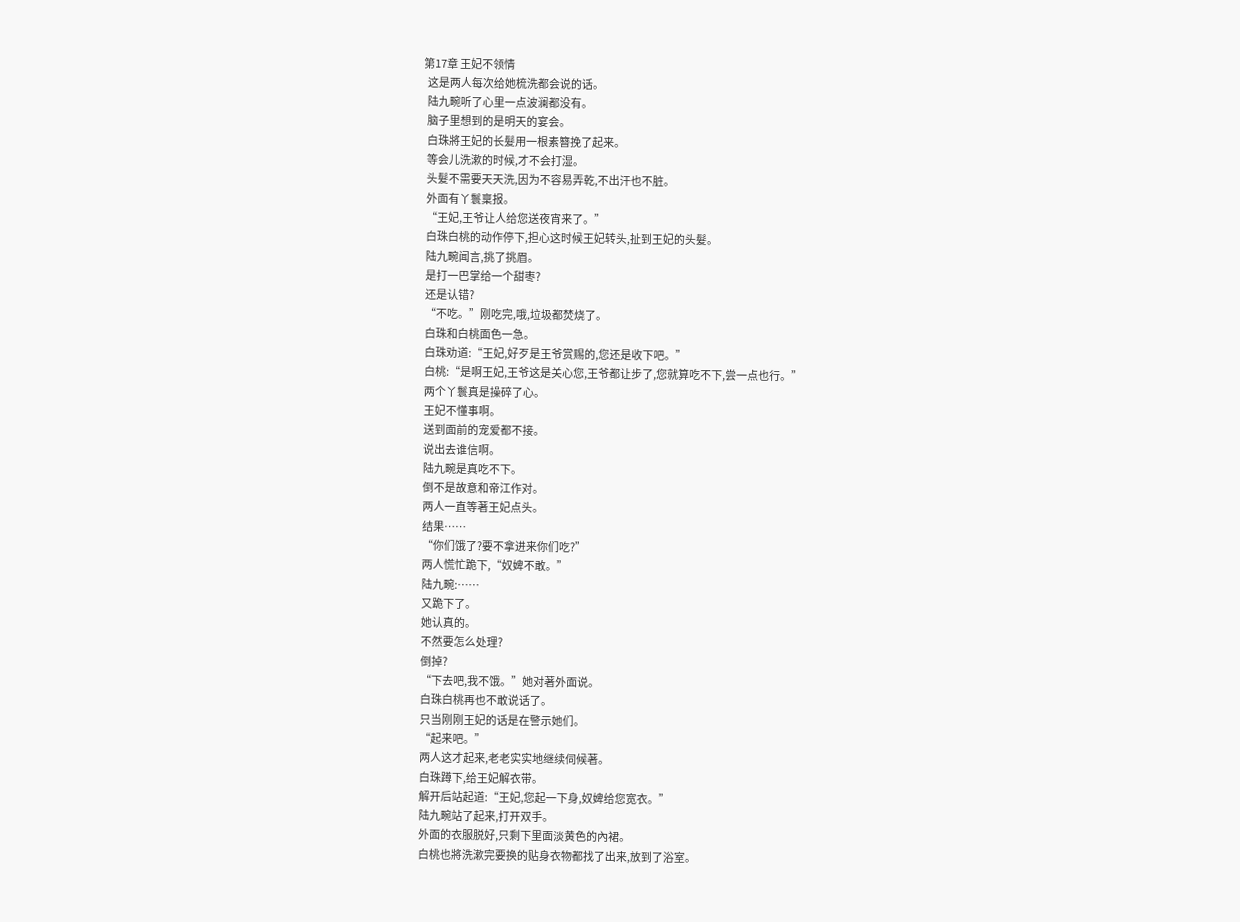第17章 王妃不领情
  这是两人每次给她梳洗都会说的话。
  陆九畹听了心里一点波澜都没有。
  脑子里想到的是明天的宴会。
  白珠將王妃的长髮用一根素簪挽了起来。
  等会儿洗漱的时候,才不会打湿。
  头髮不需要天天洗,因为不容易弄乾,不出汗也不脏。
  外面有丫鬟稟报。
  “王妃,王爷让人给您送夜宵来了。”
  白珠白桃的动作停下,担心这时候王妃转头,扯到王妃的头髮。
  陆九畹闻言,挑了挑眉。
  是打一巴掌给一个甜枣?
  还是认错?
  “不吃。”刚吃完,哦,垃圾都焚烧了。
  白珠和白桃面色一急。
  白珠劝道:“王妃,好歹是王爷赏赐的,您还是收下吧。”
  白桃:“是啊王妃,王爷这是关心您,王爷都让步了,您就算吃不下,尝一点也行。”
  两个丫鬟真是操碎了心。
  王妃不懂事啊。
  送到面前的宠爱都不接。
  说出去谁信啊。
  陆九畹是真吃不下。
  倒不是故意和帝江作对。
  两人一直等著王妃点头。
  结果……
  “你们饿了?要不拿进来你们吃?”
  两人慌忙跪下,“奴婢不敢。”
  陆九畹:……
  又跪下了。
  她认真的。
  不然要怎么处理?
  倒掉?
  “下去吧,我不饿。”她对著外面说。
  白珠白桃再也不敢说话了。
  只当刚刚王妃的话是在警示她们。
  “起来吧。”
  两人这才起来,老老实实地继续伺候著。
  白珠蹲下,给王妃解衣带。
  解开后站起道:“王妃,您起一下身,奴婢给您宽衣。”
  陆九畹站了起来,打开双手。
  外面的衣服脱好,只剩下里面淡黄色的內裙。
  白桃也將洗漱完要换的贴身衣物都找了出来,放到了浴室。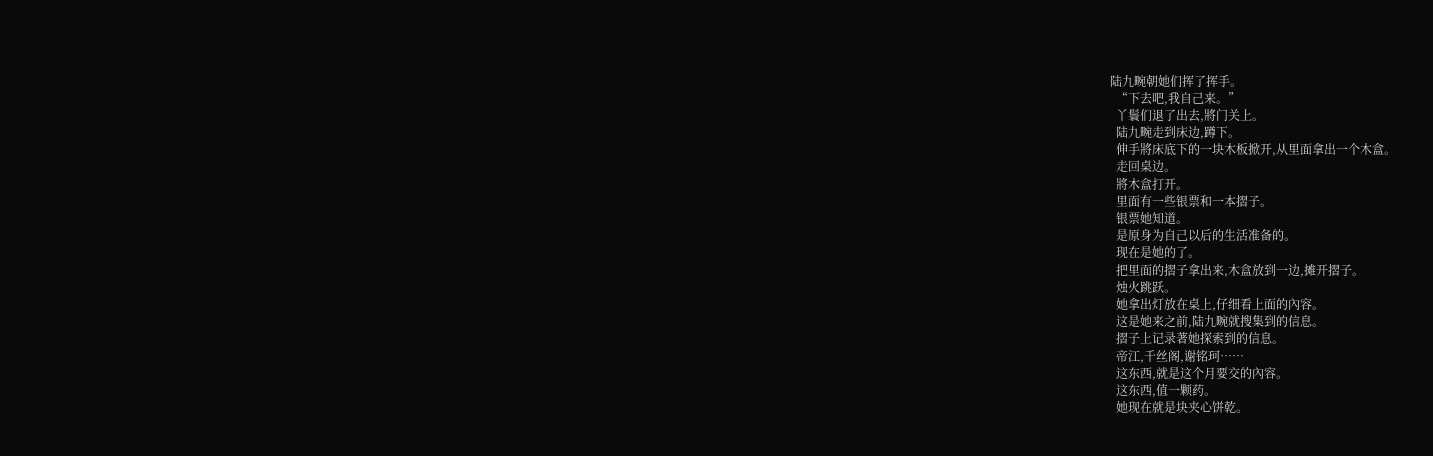陆九畹朝她们挥了挥手。
  “下去吧,我自己来。”
  丫鬟们退了出去,將门关上。
  陆九畹走到床边,蹲下。
  伸手將床底下的一块木板掀开,从里面拿出一个木盒。
  走回桌边。
  將木盒打开。
  里面有一些银票和一本摺子。
  银票她知道。
  是原身为自己以后的生活准备的。
  现在是她的了。
  把里面的摺子拿出来,木盒放到一边,摊开摺子。
  烛火跳跃。
  她拿出灯放在桌上,仔细看上面的內容。
  这是她来之前,陆九畹就搜集到的信息。
  摺子上记录著她探索到的信息。
  帝江,千丝阁,谢铭珂……
  这东西,就是这个月要交的內容。
  这东西,值一颗药。
  她现在就是块夹心饼乾。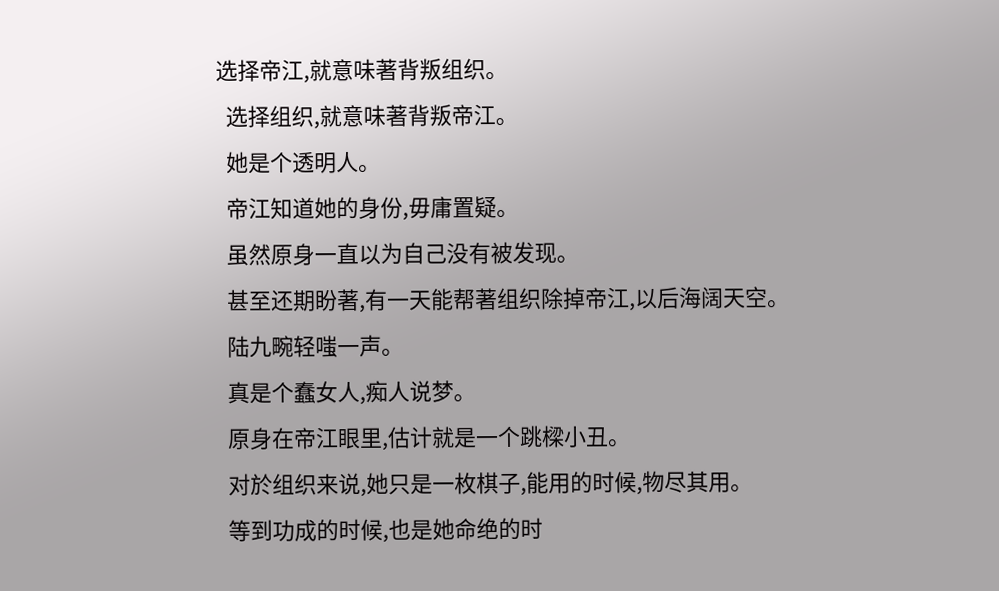选择帝江,就意味著背叛组织。
  选择组织,就意味著背叛帝江。
  她是个透明人。
  帝江知道她的身份,毋庸置疑。
  虽然原身一直以为自己没有被发现。
  甚至还期盼著,有一天能帮著组织除掉帝江,以后海阔天空。
  陆九畹轻嗤一声。
  真是个蠢女人,痴人说梦。
  原身在帝江眼里,估计就是一个跳樑小丑。
  对於组织来说,她只是一枚棋子,能用的时候,物尽其用。
  等到功成的时候,也是她命绝的时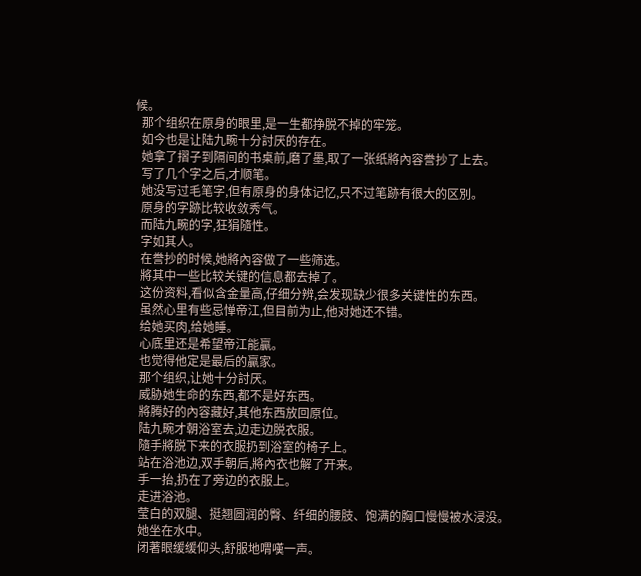候。
  那个组织在原身的眼里,是一生都挣脱不掉的牢笼。
  如今也是让陆九畹十分討厌的存在。
  她拿了摺子到隔间的书桌前,磨了墨,取了一张纸將內容誊抄了上去。
  写了几个字之后,才顺笔。
  她没写过毛笔字,但有原身的身体记忆,只不过笔跡有很大的区別。
  原身的字跡比较收敛秀气。
  而陆九畹的字,狂狷隨性。
  字如其人。
  在誊抄的时候,她將內容做了一些筛选。
  將其中一些比较关键的信息都去掉了。
  这份资料,看似含金量高,仔细分辨,会发现缺少很多关键性的东西。
  虽然心里有些忌惮帝江,但目前为止,他对她还不错。
  给她买肉,给她睡。
  心底里还是希望帝江能贏。
  也觉得他定是最后的贏家。
  那个组织,让她十分討厌。
  威胁她生命的东西,都不是好东西。
  將腾好的內容藏好,其他东西放回原位。
  陆九畹才朝浴室去,边走边脱衣服。
  隨手將脱下来的衣服扔到浴室的椅子上。
  站在浴池边,双手朝后,將內衣也解了开来。
  手一抬,扔在了旁边的衣服上。
  走进浴池。
  莹白的双腿、挺翘圆润的臀、纤细的腰肢、饱满的胸口慢慢被水浸没。
  她坐在水中。
  闭著眼缓缓仰头,舒服地喟嘆一声。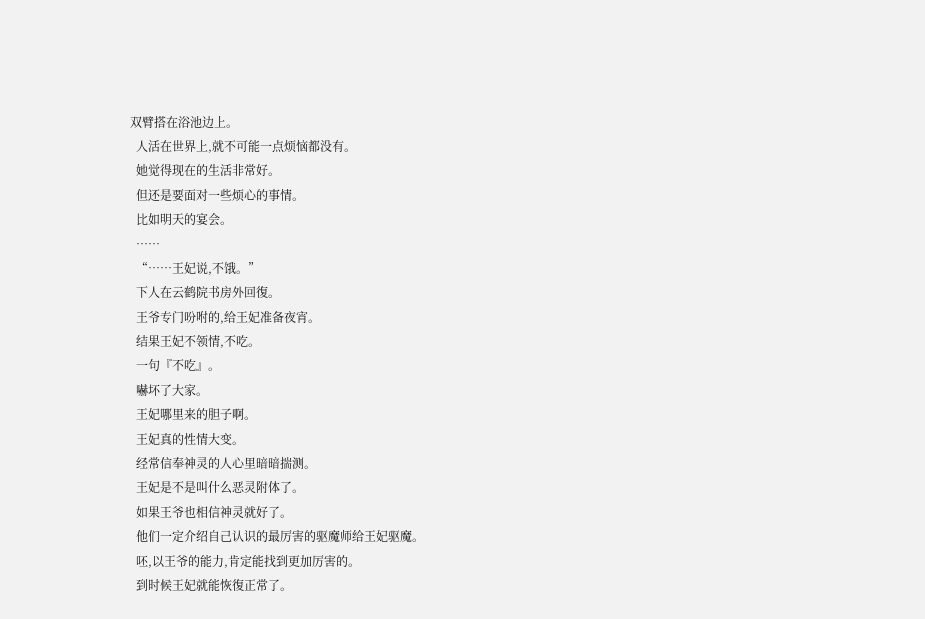双臂搭在浴池边上。
  人活在世界上,就不可能一点烦恼都没有。
  她觉得现在的生活非常好。
  但还是要面对一些烦心的事情。
  比如明天的宴会。
  ……
  “……王妃说,不饿。”
  下人在云鹤院书房外回復。
  王爷专门吩咐的,给王妃准备夜宵。
  结果王妃不领情,不吃。
  一句『不吃』。
  嚇坏了大家。
  王妃哪里来的胆子啊。
  王妃真的性情大变。
  经常信奉神灵的人心里暗暗揣测。
  王妃是不是叫什么恶灵附体了。
  如果王爷也相信神灵就好了。
  他们一定介绍自己认识的最厉害的驱魔师给王妃驱魔。
  呸,以王爷的能力,肯定能找到更加厉害的。
  到时候王妃就能恢復正常了。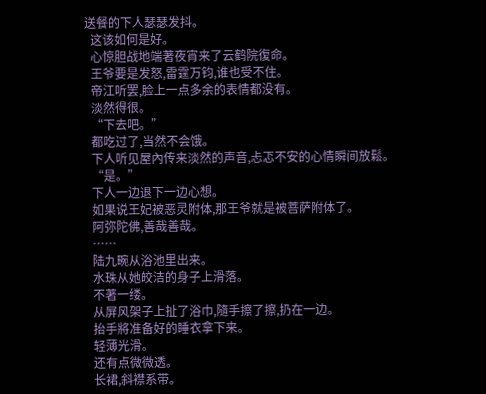送餐的下人瑟瑟发抖。
  这该如何是好。
  心惊胆战地端著夜宵来了云鹤院復命。
  王爷要是发怒,雷霆万钧,谁也受不住。
  帝江听罢,脸上一点多余的表情都没有。
  淡然得很。
  “下去吧。”
  都吃过了,当然不会饿。
  下人听见屋內传来淡然的声音,忐忑不安的心情瞬间放鬆。
  “是。”
  下人一边退下一边心想。
  如果说王妃被恶灵附体,那王爷就是被菩萨附体了。
  阿弥陀佛,善哉善哉。
  ……
  陆九畹从浴池里出来。
  水珠从她皎洁的身子上滑落。
  不著一缕。
  从屏风架子上扯了浴巾,隨手擦了擦,扔在一边。
  抬手將准备好的睡衣拿下来。
  轻薄光滑。
  还有点微微透。
  长裙,斜襟系带。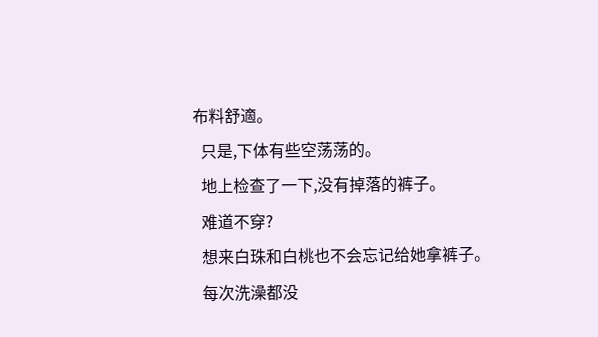布料舒適。
  只是,下体有些空荡荡的。
  地上检查了一下,没有掉落的裤子。
  难道不穿?
  想来白珠和白桃也不会忘记给她拿裤子。
  每次洗澡都没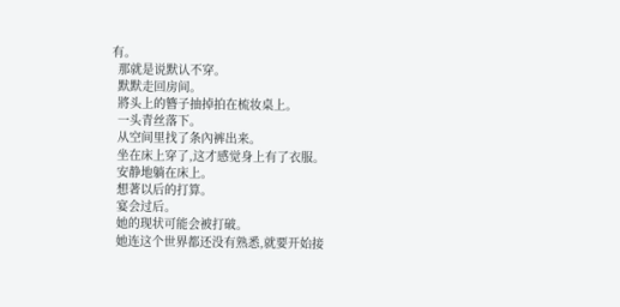有。
  那就是说默认不穿。
  默默走回房间。
  將头上的簪子抽掉拍在梳妆桌上。
  一头青丝落下。
  从空间里找了条內裤出来。
  坐在床上穿了,这才感觉身上有了衣服。
  安静地躺在床上。
  想著以后的打算。
  宴会过后。
  她的现状可能会被打破。
  她连这个世界都还没有熟悉,就要开始接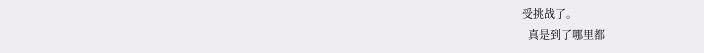受挑战了。
  真是到了哪里都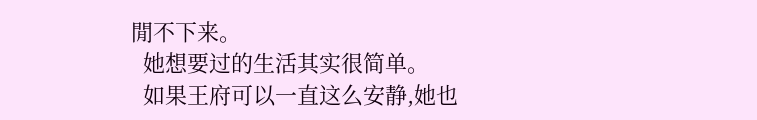閒不下来。
  她想要过的生活其实很简单。
  如果王府可以一直这么安静,她也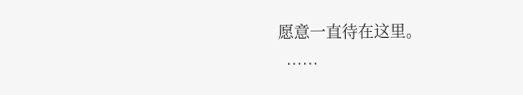愿意一直待在这里。
  ……